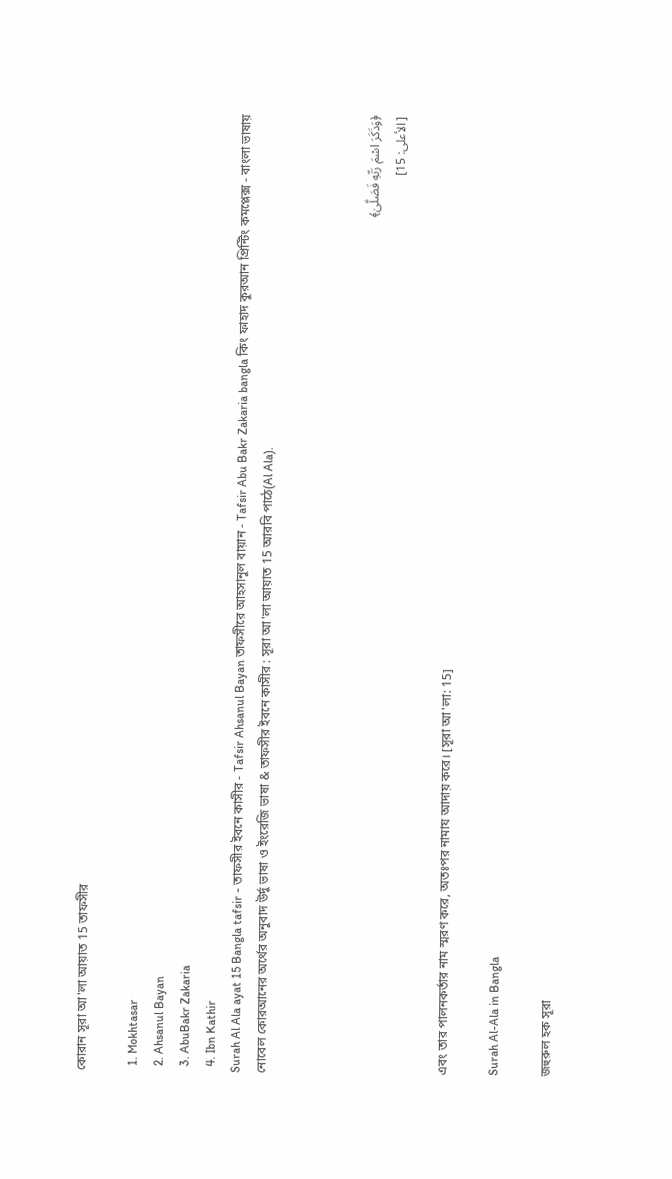কোরান সূরা আ'লা আয়াত 15 তাফসীর

  1. Mokhtasar
  2. Ahsanul Bayan
  3. AbuBakr Zakaria
  4. Ibn Kathir
Surah Al Ala ayat 15 Bangla tafsir - তাফসীর ইবনে কাসীর - Tafsir Ahsanul Bayan তাফসীরে আহসানুল বায়ান - Tafsir Abu Bakr Zakaria bangla কিং ফাহাদ কুরআন প্রিন্টিং কমপ্লেক্স - বাংলা ভাষায় নোবেল কোরআনের অর্থের অনুবাদ উর্দু ভাষা ও ইংরেজি ভাষা & তাফসীর ইবনে কাসীর : সূরা আ'লা আয়াত 15 আরবি পাঠে(Al Ala).



﴿وَذَكَرَ اسْمَ رَبِّهِ فَصَلَّىٰ﴾
[ الأعلى: 15]

এবং তার পালনকর্তার নাম স্মরণ করে, অতঃপর নামায আদায় করে। [সূরা আ'লা: 15]

Surah Al-Ala in Bangla

জহুরুল হক সূরা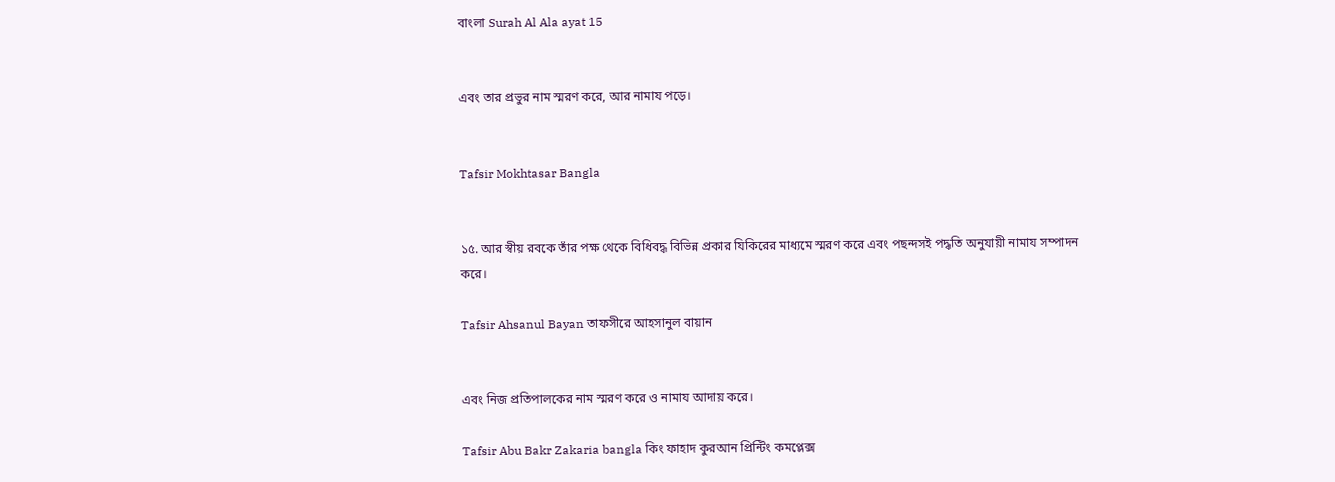বাংলা Surah Al Ala ayat 15


এবং তার প্রভুর নাম স্মরণ করে, আর নামায পড়ে।


Tafsir Mokhtasar Bangla


১৫. আর স্বীয় রবকে তাঁর পক্ষ থেকে বিধিবদ্ধ বিভিন্ন প্রকার যিকিরের মাধ্যমে স্মরণ করে এবং পছন্দসই পদ্ধতি অনুযায়ী নামায সম্পাদন করে।

Tafsir Ahsanul Bayan তাফসীরে আহসানুল বায়ান


এবং নিজ প্রতিপালকের নাম স্মরণ করে ও নামায আদায় করে।

Tafsir Abu Bakr Zakaria bangla কিং ফাহাদ কুরআন প্রিন্টিং কমপ্লেক্স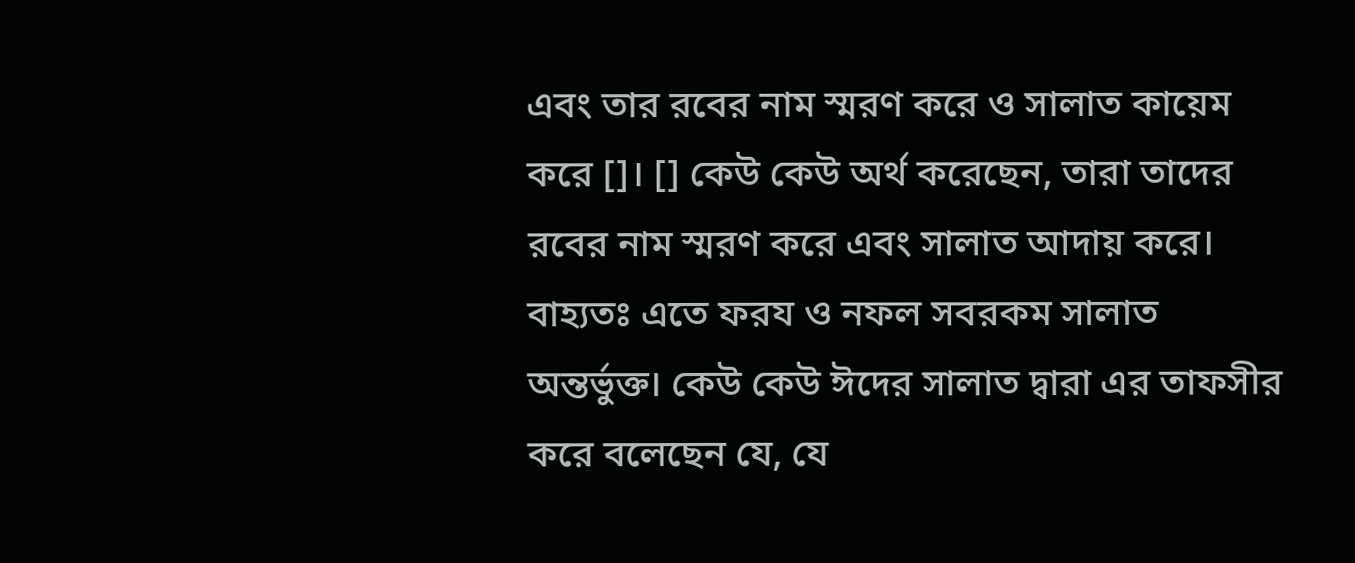এবং তার রবের নাম স্মরণ করে ও সালাত কায়েম করে []। [] কেউ কেউ অর্থ করেছেন, তারা তাদের রবের নাম স্মরণ করে এবং সালাত আদায় করে। বাহ্যতঃ এতে ফরয ও নফল সবরকম সালাত অন্তর্ভুক্ত। কেউ কেউ ঈদের সালাত দ্বারা এর তাফসীর করে বলেছেন যে, যে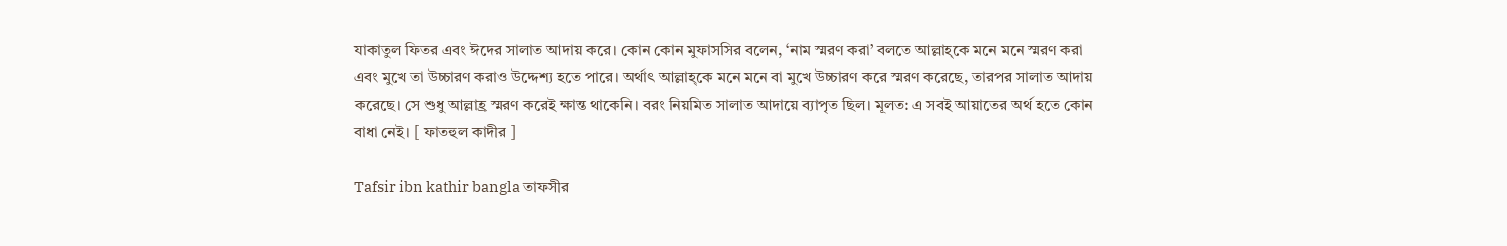যাকাতুল ফিতর এবং ঈদের সালাত আদায় করে। কোন কোন মুফাসসির বলেন, ‘নাম স্মরণ করা’ বলতে আল্লাহ্কে মনে মনে স্মরণ করা এবং মুখে তা উচ্চারণ করাও উদ্দেশ্য হতে পারে। অর্থাৎ আল্লাহ্কে মনে মনে বা মুখে উচ্চারণ করে স্মরণ করেছে, তারপর সালাত আদায় করেছে। সে শুধু আল্লাহ্র স্মরণ করেই ক্ষান্ত থাকেনি। বরং নিয়মিত সালাত আদায়ে ব্যাপৃত ছিল। মূলত: এ সবই আয়াতের অর্থ হতে কোন বাধা নেই। [ ফাতহুল কাদীর ]

Tafsir ibn kathir bangla তাফসীর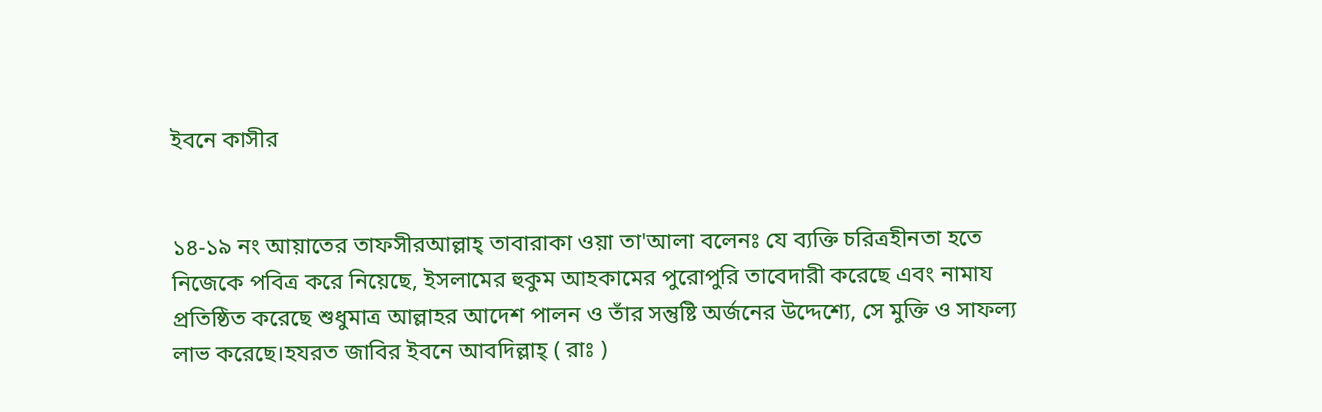ইবনে কাসীর


১৪-১৯ নং আয়াতের তাফসীরআল্লাহ্ তাবারাকা ওয়া তা'আলা বলেনঃ যে ব্যক্তি চরিত্রহীনতা হতে নিজেকে পবিত্র করে নিয়েছে, ইসলামের হুকুম আহকামের পুরোপুরি তাবেদারী করেছে এবং নামায প্রতিষ্ঠিত করেছে শুধুমাত্র আল্লাহর আদেশ পালন ও তাঁর সন্তুষ্টি অর্জনের উদ্দেশ্যে, সে মুক্তি ও সাফল্য লাভ করেছে।হযরত জাবির ইবনে আবদিল্লাহ্ ( রাঃ )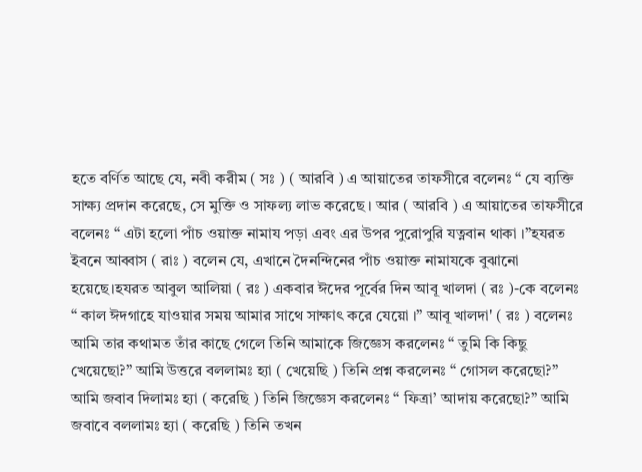হতে বর্ণিত আছে যে, নবী করীম ( সঃ ) ( আরবি ) এ আয়াতের তাফসীরে বলেনঃ “ যে ব্যক্তি সাক্ষ্য প্রদান করেছে, সে মুক্তি ও সাফল্য লাভ করেছে । আর ( আরবি ) এ আয়াতের তাফসীরে বলেনঃ “ এটা হলো পাঁচ ওয়াক্ত নামায পড়া এবং এর উপর পুরোপুরি যত্নবান থাকা ।”হযরত ইবনে আব্বাস ( রাঃ ) বলেন যে, এখানে দৈনন্দিনের পাঁচ ওয়াক্ত নামাযকে বুঝানো হয়েছে।হযরত আবুল আলিয়া ( রঃ ) একবার ঈদের পূর্বের দিন আবূ খালদা ( রঃ )-কে বলেনঃ “ কাল ঈদগাহে যাওয়ার সময় আমার সাথে সাক্ষাৎ করে যেয়ো ।” আবূ খালদা' ( রঃ ) বলেনঃ আমি তার কথামত তাঁর কাছে গেলে তিনি আমাকে জিজ্ঞেস করলেনঃ “ তুমি কি কিছু খেয়েছো?” আমি উত্তরে বললামঃ হ্যা ( খেয়েছি ) তিনি প্রশ্ন করলেনঃ “ গোসল করেছো?” আমি জবাব দিলামঃ হ্যা ( করেছি ) তিনি জিজ্ঞেস করলেনঃ “ ফিত্রা’ আদায় করেছো?” আমি জবাবে বললামঃ হ্যা ( করেছি ) তিনি তখন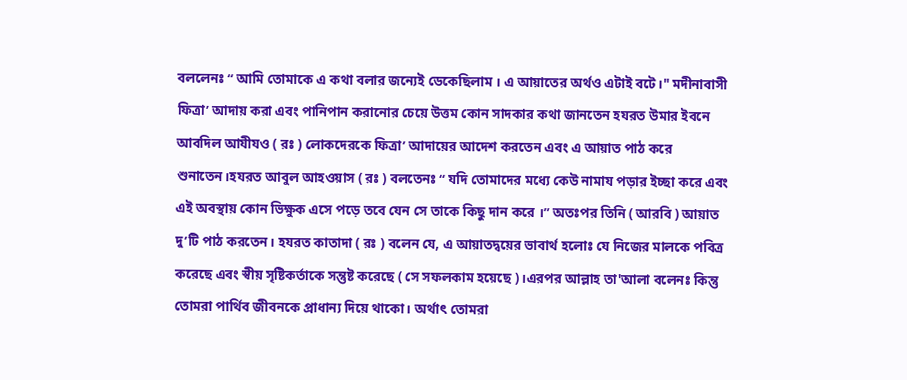বললেনঃ “ আমি তোমাকে এ কথা বলার জন্যেই ডেকেছিলাম । এ আয়াতের অর্থও এটাই বটে।" মদীনাবাসী ফিত্রা’ আদায় করা এবং পানিপান করানোর চেয়ে উত্তম কোন সাদকার কথা জানতেন হযরত উমার ইবনে আবদিল আযীযও ( রঃ ) লোকদেরকে ফিত্রা’ আদায়ের আদেশ করতেন এবং এ আয়াত পাঠ করে শুনাতেন।হযরত আবুল আহওয়াস ( রঃ ) বলতেনঃ “ যদি তোমাদের মধ্যে কেউ নামায পড়ার ইচ্ছা করে এবং এই অবস্থায় কোন ভিক্ষুক এসে পড়ে তবে যেন সে তাকে কিছু দান করে ।” অতঃপর তিনি ( আরবি ) আয়াত দু’টি পাঠ করতেন। হযরত কাতাদা ( রঃ ) বলেন যে, এ আয়াতদ্বয়ের ভাবার্থ হলোঃ যে নিজের মালকে পবিত্র করেছে এবং স্বীয় সৃষ্টিকর্তাকে সন্তুষ্ট করেছে ( সে সফলকাম হয়েছে )।এরপর আল্লাহ তা'আলা বলেনঃ কিন্তু তোমরা পার্থিব জীবনকে প্রাধান্য দিয়ে থাকো। অর্থাৎ তোমরা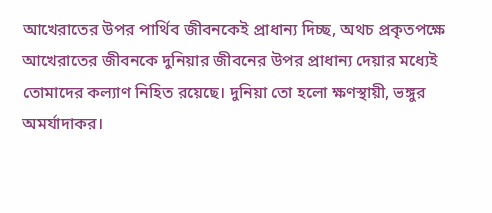আখেরাতের উপর পার্থিব জীবনকেই প্রাধান্য দিচ্ছ, অথচ প্রকৃতপক্ষে আখেরাতের জীবনকে দুনিয়ার জীবনের উপর প্রাধান্য দেয়ার মধ্যেই তোমাদের কল্যাণ নিহিত রয়েছে। দুনিয়া তো হলো ক্ষণস্থায়ী, ভঙ্গুর অমর্যাদাকর।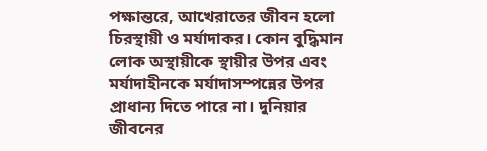পক্ষান্তরে, আখেরাতের জীবন হলো চিরস্থায়ী ও মর্যাদাকর। কোন বুদ্ধিমান লোক অস্থায়ীকে স্থায়ীর উপর এবং মর্যাদাহীনকে মর্যাদাসম্পন্নের উপর প্রাধান্য দিতে পারে না। দুনিয়ার জীবনের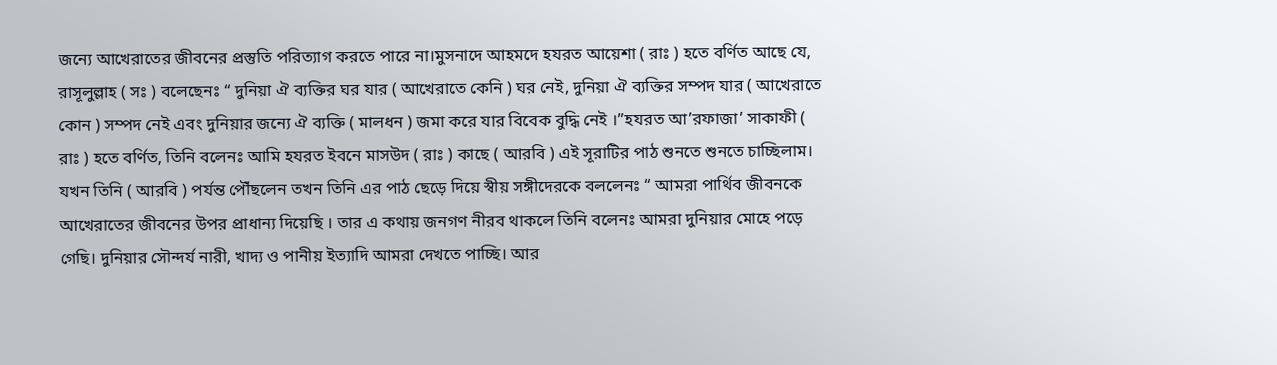জন্যে আখেরাতের জীবনের প্রস্তুতি পরিত্যাগ করতে পারে না।মুসনাদে আহমদে হযরত আয়েশা ( রাঃ ) হতে বর্ণিত আছে যে, রাসূলুল্লাহ ( সঃ ) বলেছেনঃ “ দুনিয়া ঐ ব্যক্তির ঘর যার ( আখেরাতে কেনি ) ঘর নেই, দুনিয়া ঐ ব্যক্তির সম্পদ যার ( আখেরাতে কোন ) সম্পদ নেই এবং দুনিয়ার জন্যে ঐ ব্যক্তি ( মালধন ) জমা করে যার বিবেক বুদ্ধি নেই ।”হযরত আ’রফাজা’ সাকাফী ( রাঃ ) হতে বর্ণিত, তিনি বলেনঃ আমি হযরত ইবনে মাসউদ ( রাঃ ) কাছে ( আরবি ) এই সূরাটির পাঠ শুনতে শুনতে চাচ্ছিলাম। যখন তিনি ( আরবি ) পর্যন্ত পৌঁছলেন তখন তিনি এর পাঠ ছেড়ে দিয়ে স্বীয় সঙ্গীদেরকে বললেনঃ “ আমরা পার্থিব জীবনকে আখেরাতের জীবনের উপর প্রাধান্য দিয়েছি । তার এ কথায় জনগণ নীরব থাকলে তিনি বলেনঃ আমরা দুনিয়ার মোহে পড়ে গেছি। দুনিয়ার সৌন্দর্য নারী, খাদ্য ও পানীয় ইত্যাদি আমরা দেখতে পাচ্ছি। আর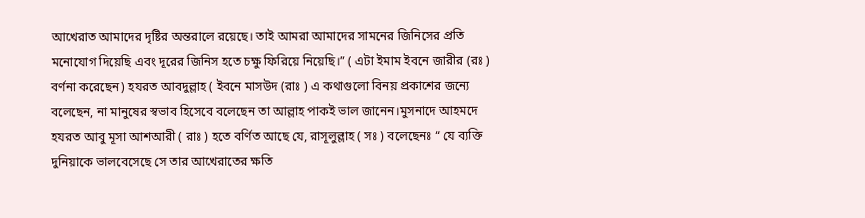আখেরাত আমাদের দৃষ্টির অন্তরালে রয়েছে। তাই আমরা আমাদের সামনের জিনিসের প্রতি মনোযোগ দিয়েছি এবং দূরের জিনিস হতে চক্ষু ফিরিয়ে নিয়েছি।” ( এটা ইমাম ইবনে জারীর (রঃ ) বর্ণনা করেছেন) হযরত আবদুল্লাহ ( ইবনে মাসউদ (রাঃ ) এ কথাগুলো বিনয় প্রকাশের জন্যে বলেছেন, না মানুষের স্বভাব হিসেবে বলেছেন তা আল্লাহ পাকই ভাল জানেন।মুসনাদে আহমদে হযরত আবু মূসা আশআরী ( রাঃ ) হতে বর্ণিত আছে যে, রাসূলুল্লাহ ( সঃ ) বলেছেনঃ “ যে ব্যক্তি দুনিয়াকে ভালবেসেছে সে তার আখেরাতের ক্ষতি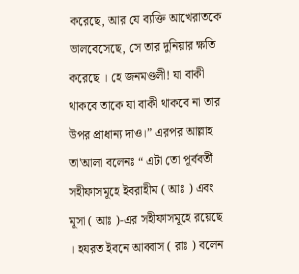করেছে, আর যে ব্যক্তি আখেরাতকে ভালবেসেছে, সে তার দুনিয়ার ক্ষতি করেছে । হে জনমণ্ডলী! যা বাকী থাকবে তাকে যা বাকী থাকবে না তার উপর প্রাধান্য দাও।” এরপর আল্লাহ তা'আলা বলেনঃ “ এটা তো পূর্ববর্তী সহীফাসমূহে ইবরাহীম ( আঃ ) এবং মূসা ( আঃ )-এর সহীফাসমূহে রয়েছে । হযরত ইবনে আব্বাস ( রাঃ ) বলেন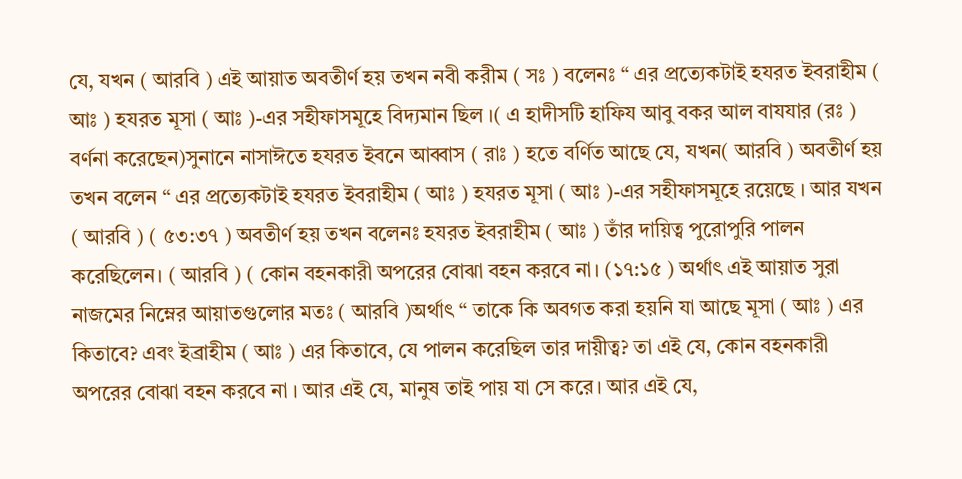যে, যখন ( আরবি ) এই আয়াত অবতীর্ণ হয় তখন নবী করীম ( সঃ ) বলেনঃ “ এর প্রত্যেকটাই হযরত ইবরাহীম ( আঃ ) হযরত মূসা ( আঃ )-এর সহীফাসমূহে বিদ্যমান ছিল ।( এ হাদীসটি হাফিয আবু বকর আল বাযযার (রঃ ) বর্ণনা করেছেন)সুনানে নাসাঈতে হযরত ইবনে আব্বাস ( রাঃ ) হতে বর্ণিত আছে যে, যখন( আরবি ) অবতীর্ণ হয় তখন বলেন “ এর প্রত্যেকটাই হযরত ইবরাহীম ( আঃ ) হযরত মূসা ( আঃ )-এর সহীফাসমূহে রয়েছে । আর যখন ( আরবি ) ( ৫৩:৩৭ ) অবতীর্ণ হয় তখন বলেনঃ হযরত ইবরাহীম ( আঃ ) তাঁর দায়িত্ব পুরোপুরি পালন করেছিলেন। ( আরবি ) ( কোন বহনকারী অপরের বোঝা বহন করবে না। (১৭:১৫ ) অর্থাৎ এই আয়াত সুরা নাজমের নিম্নের আয়াতগুলোর মতঃ ( আরবি )অর্থাৎ “ তাকে কি অবগত করা হয়নি যা আছে মূসা ( আঃ ) এর কিতাবে? এবং ইব্রাহীম ( আঃ ) এর কিতাবে, যে পালন করেছিল তার দায়ীত্ব? তা এই যে, কোন বহনকারী অপরের বোঝা বহন করবে না । আর এই যে, মানুষ তাই পায় যা সে করে। আর এই যে,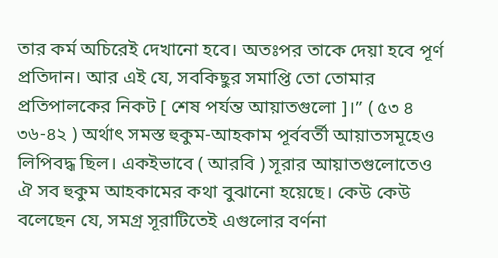তার কর্ম অচিরেই দেখানো হবে। অতঃপর তাকে দেয়া হবে পূর্ণ প্রতিদান। আর এই যে, সবকিছুর সমাপ্তি তো তোমার প্রতিপালকের নিকট [ শেষ পর্যন্ত আয়াতগুলো ]।” ( ৫৩ ৪ ৩৬-৪২ ) অর্থাৎ সমস্ত হুকুম-আহকাম পূর্ববর্তী আয়াতসমূহেও লিপিবদ্ধ ছিল। একইভাবে ( আরবি ) সূরার আয়াতগুলোতেও ঐ সব হুকুম আহকামের কথা বুঝানো হয়েছে। কেউ কেউ বলেছেন যে, সমগ্র সূরাটিতেই এগুলোর বর্ণনা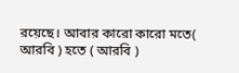রয়েছে। আবার কারো কারো মতে( আরবি ) হতে ( আরবি )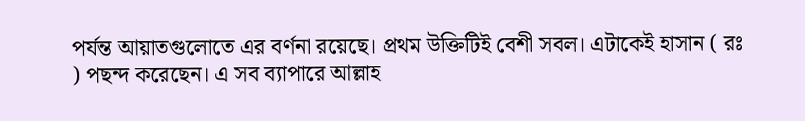পর্যন্ত আয়াতগুলোতে এর বর্ণনা রয়েছে। প্রথম উক্তিটিই বেশী সবল। এটাকেই হাসান ( রঃ ) পছন্দ করেছেন। এ সব ব্যাপারে আল্লাহ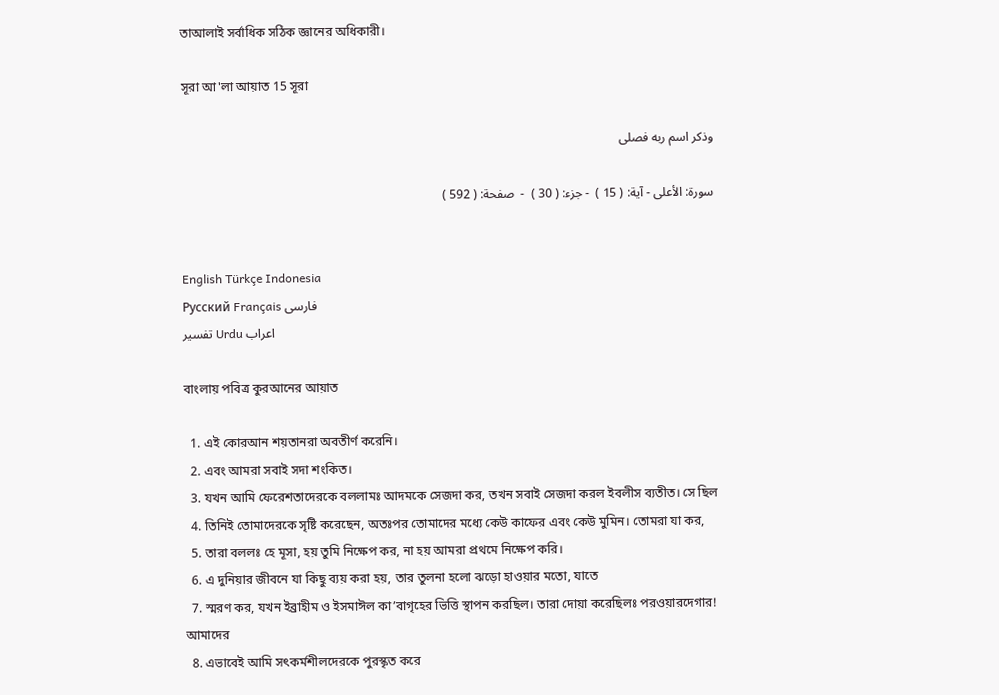তাআলাই সর্বাধিক সঠিক জ্ঞানের অধিকারী।

সূরা আ'লা আয়াত 15 সূরা

وذكر اسم ربه فصلى

سورة: الأعلى - آية: ( 15 )  - جزء: ( 30 )  -  صفحة: ( 592 )


English Türkçe Indonesia
Русский Français فارسی
تفسير Urdu اعراب

বাংলায় পবিত্র কুরআনের আয়াত

  1. এই কোরআন শয়তানরা অবতীর্ণ করেনি।
  2. এবং আমরা সবাই সদা শংকিত।
  3. যখন আমি ফেরেশতাদেরকে বললামঃ আদমকে সেজদা কর, তখন সবাই সেজদা করল ইবলীস ব্যতীত। সে ছিল
  4. তিনিই তোমাদেরকে সৃষ্টি করেছেন, অতঃপর তোমাদের মধ্যে কেউ কাফের এবং কেউ মুমিন। তোমরা যা কর,
  5. তারা বললঃ হে মূসা, হয় তুমি নিক্ষেপ কর, না হয় আমরা প্রথমে নিক্ষেপ করি।
  6. এ দুনিয়ার জীবনে যা কিছু ব্যয় করা হয়, তার তুলনা হলো ঝড়ো হাওয়ার মতো, যাতে
  7. স্মরণ কর, যখন ইব্রাহীম ও ইসমাঈল কা’বাগৃহের ভিত্তি স্থাপন করছিল। তারা দোয়া করেছিলঃ পরওয়ারদেগার! আমাদের
  8. এভাবেই আমি সৎকর্মশীলদেরকে পুরস্কৃত করে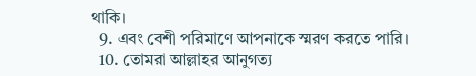থাকি।
  9. এবং বেশী পরিমাণে আপনাকে স্মরণ করতে পারি।
  10. তোমরা আল্লাহর আনুগত্য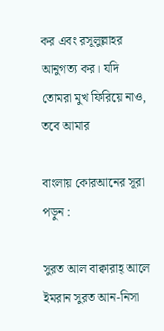কর এবং রসূলুল্লাহর আনুগত্য কর। যদি তোমরা মুখ ফিরিয়ে নাও, তবে আমার

বাংলায় কোরআনের সূরা পড়ুন :

সুরত আল বাক্বারাহ্ আলে ইমরান সুরত আন-নিসা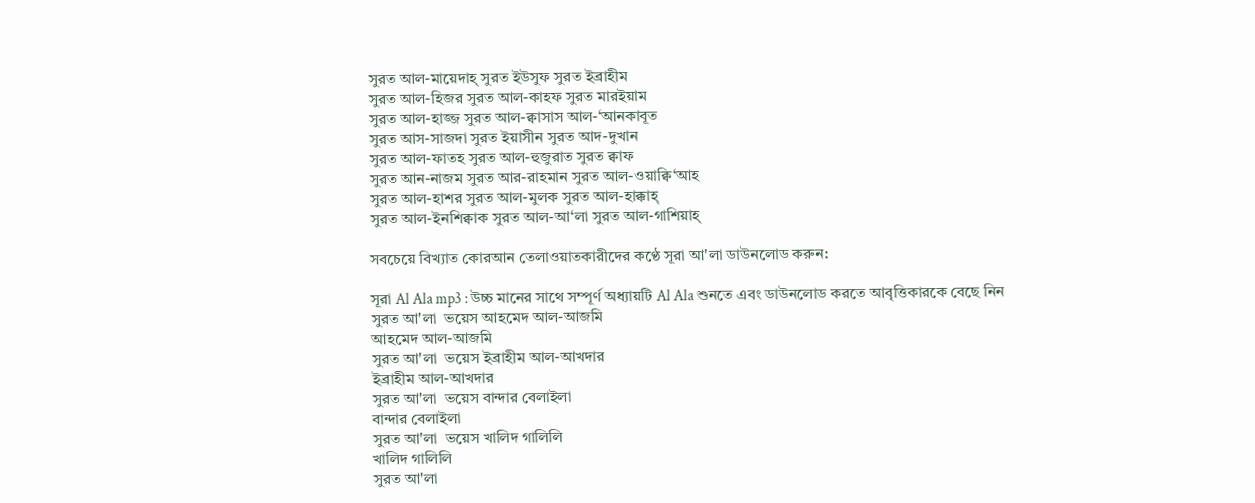সুরত আল-মায়েদাহ্ সুরত ইউসুফ সুরত ইব্রাহীম
সুরত আল-হিজর সুরত আল-কাহফ সুরত মারইয়াম
সুরত আল-হাজ্জ সুরত আল-ক্বাসাস আল-‘আনকাবূত
সুরত আস-সাজদা সুরত ইয়াসীন সুরত আদ-দুখান
সুরত আল-ফাতহ সুরত আল-হুজুরাত সুরত ক্বাফ
সুরত আন-নাজম সুরত আর-রাহমান সুরত আল-ওয়াক্বি‘আহ
সুরত আল-হাশর সুরত আল-মুলক সুরত আল-হাক্কাহ্
সুরত আল-ইনশিক্বাক সুরত আল-আ‘লা সুরত আল-গাশিয়াহ্

সবচেয়ে বিখ্যাত কোরআন তেলাওয়াতকারীদের কণ্ঠে সূরা আ'লা ডাউনলোড করুন:

সূরা Al Ala mp3 : উচ্চ মানের সাথে সম্পূর্ণ অধ্যায়টি Al Ala শুনতে এবং ডাউনলোড করতে আবৃত্তিকারকে বেছে নিন
সুরত আ'লা  ভয়েস আহমেদ আল-আজমি
আহমেদ আল-আজমি
সুরত আ'লা  ভয়েস ইব্রাহীম আল-আখদার
ইব্রাহীম আল-আখদার
সুরত আ'লা  ভয়েস বান্দার বেলাইলা
বান্দার বেলাইলা
সুরত আ'লা  ভয়েস খালিদ গালিলি
খালিদ গালিলি
সুরত আ'লা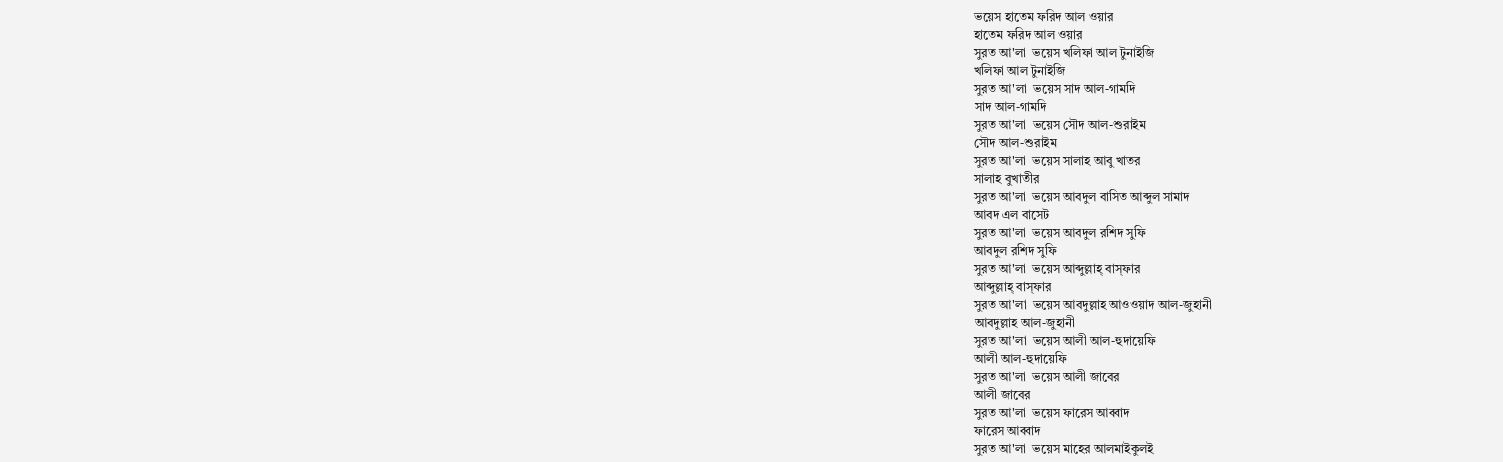ভয়েস হাতেম ফরিদ আল ওয়ার
হাতেম ফরিদ আল ওয়ার
সুরত আ'লা  ভয়েস খলিফা আল টুনাইজি
খলিফা আল টুনাইজি
সুরত আ'লা  ভয়েস সাদ আল-গামদি
সাদ আল-গামদি
সুরত আ'লা  ভয়েস সৌদ আল-শুরাইম
সৌদ আল-শুরাইম
সুরত আ'লা  ভয়েস সালাহ আবু খাতর
সালাহ বুখাতীর
সুরত আ'লা  ভয়েস আবদুল বাসিত আব্দুল সামাদ
আবদ এল বাসেট
সুরত আ'লা  ভয়েস আবদুল রশিদ সুফি
আবদুল রশিদ সুফি
সুরত আ'লা  ভয়েস আব্দুল্লাহ্ বাস্‌ফার
আব্দুল্লাহ্ বাস্‌ফার
সুরত আ'লা  ভয়েস আবদুল্লাহ আওওয়াদ আল-জুহানী
আবদুল্লাহ আল-জুহানী
সুরত আ'লা  ভয়েস আলী আল-হুদায়েফি
আলী আল-হুদায়েফি
সুরত আ'লা  ভয়েস আলী জাবের
আলী জাবের
সুরত আ'লা  ভয়েস ফারেস আব্বাদ
ফারেস আব্বাদ
সুরত আ'লা  ভয়েস মাহের আলমাইকুলই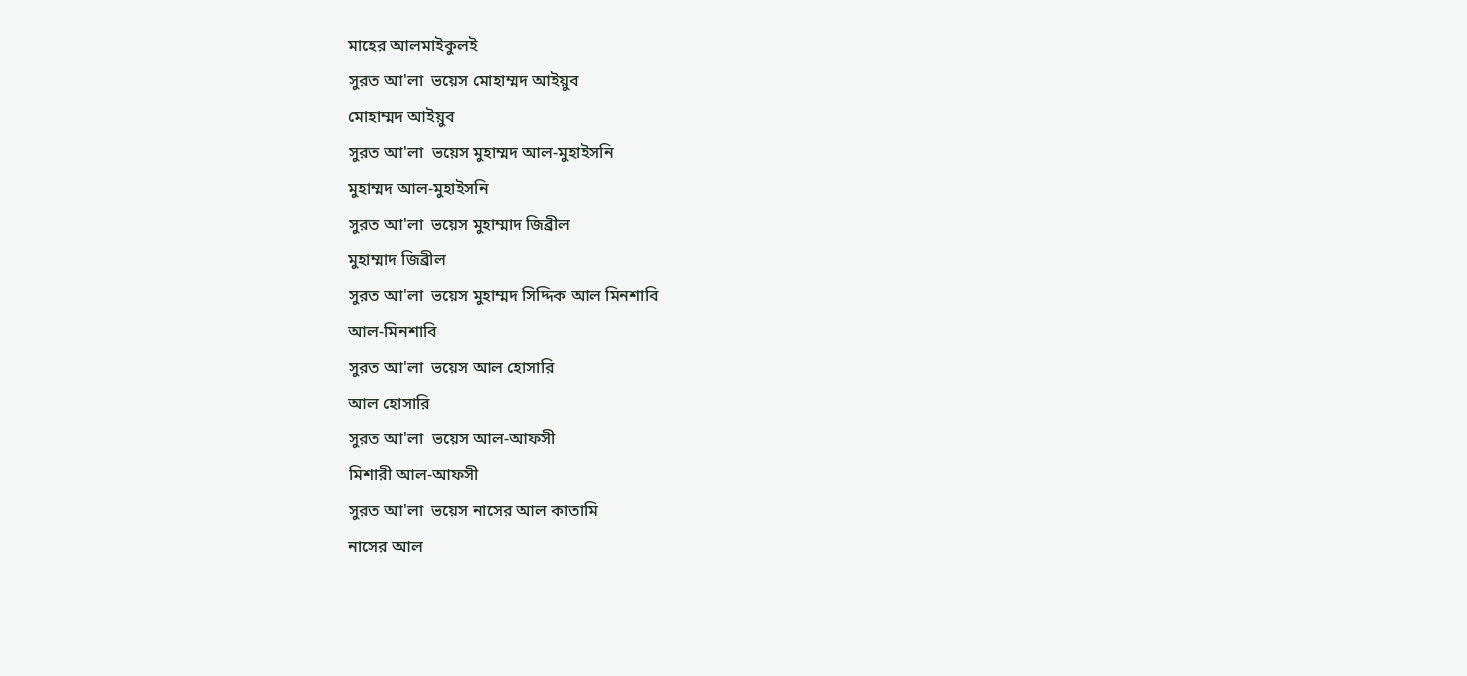মাহের আলমাইকুলই
সুরত আ'লা  ভয়েস মোহাম্মদ আইয়ুব
মোহাম্মদ আইয়ুব
সুরত আ'লা  ভয়েস মুহাম্মদ আল-মুহাইসনি
মুহাম্মদ আল-মুহাইসনি
সুরত আ'লা  ভয়েস মুহাম্মাদ জিব্রীল
মুহাম্মাদ জিব্রীল
সুরত আ'লা  ভয়েস মুহাম্মদ সিদ্দিক আল মিনশাবি
আল-মিনশাবি
সুরত আ'লা  ভয়েস আল হোসারি
আল হোসারি
সুরত আ'লা  ভয়েস আল-আফসী
মিশারী আল-আফসী
সুরত আ'লা  ভয়েস নাসের আল কাতামি
নাসের আল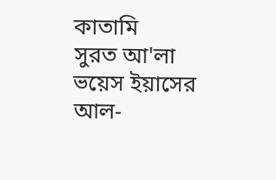কাতামি
সুরত আ'লা  ভয়েস ইয়াসের আল-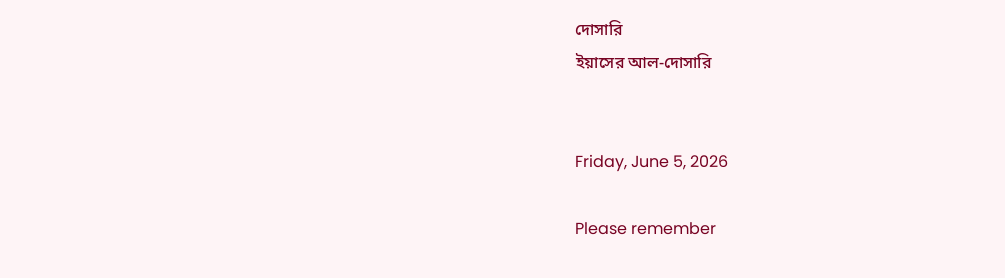দোসারি
ইয়াসের আল-দোসারি


Friday, June 5, 2026

Please remember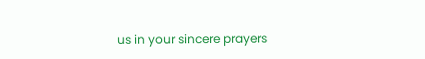us in your sincere prayers